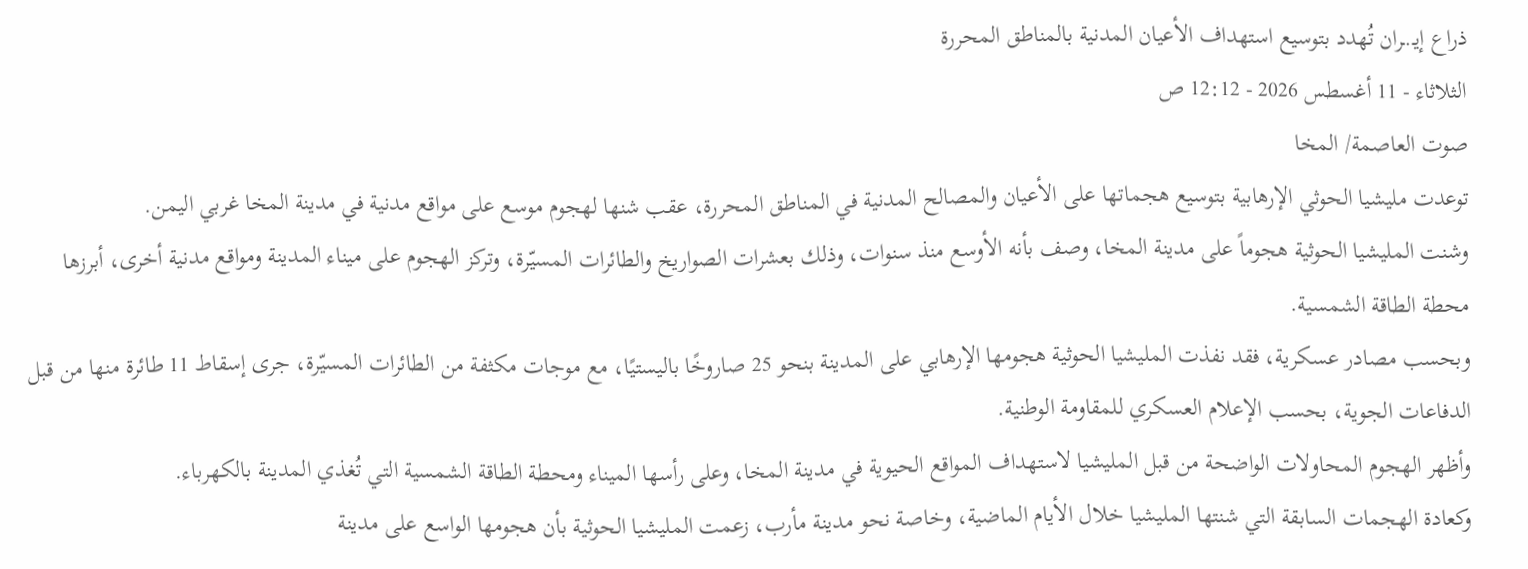ذراع إيـ.ـران تُهدد بتوسيع استهداف الأعيان المدنية بالمناطق المحررة
الثلاثاء - 11 أغسطس 2026 - 12:12 ص
صوت العاصمة/ المخا
توعدت مليشيا الحوثي الإرهابية بتوسيع هجماتها على الأعيان والمصالح المدنية في المناطق المحررة، عقب شنها لهجوم موسع على مواقع مدنية في مدينة المخا غربي اليمن.
وشنت المليشيا الحوثية هجوماً على مدينة المخا، وصف بأنه الأوسع منذ سنوات، وذلك بعشرات الصواريخ والطائرات المسيّرة، وتركز الهجوم على ميناء المدينة ومواقع مدنية أخرى، أبرزها محطة الطاقة الشمسية.
وبحسب مصادر عسكرية، فقد نفذت المليشيا الحوثية هجومها الإرهابي على المدينة بنحو 25 صاروخًا باليستيًا، مع موجات مكثفة من الطائرات المسيّرة، جرى إسقاط 11 طائرة منها من قبل الدفاعات الجوية، بحسب الإعلام العسكري للمقاومة الوطنية.
وأظهر الهجوم المحاولات الواضحة من قبل المليشيا لاستهداف المواقع الحيوية في مدينة المخا، وعلى رأسها الميناء ومحطة الطاقة الشمسية التي تُغذي المدينة بالكهرباء.
وكعادة الهجمات السابقة التي شنتها المليشيا خلال الأيام الماضية، وخاصة نحو مدينة مأرب، زعمت المليشيا الحوثية بأن هجومها الواسع على مدينة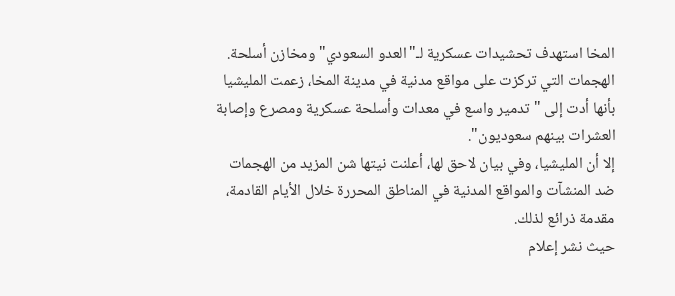المخا استهدف تحشيدات عسكرية لـ"العدو السعودي" ومخازن أسلحة.
الهجمات التي تركزت على مواقع مدنية في مدينة المخا، زعمت المليشيا بأنها أدت إلى "تدمير واسع في معدات وأسلحة عسكرية ومصرع وإصابة العشرات بينهم سعوديون".
إلا أن المليشيا، وفي بيان لاحق لها، أعلنت نيتها شن المزيد من الهجمات ضد المنشآت والمواقع المدنية في المناطق المحررة خلال الأيام القادمة، مقدمة ذرائع لذلك.
حيث نشر إعلام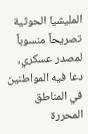المليشيا الحوثية تصريحاً منسوباً لمصدر عسكري، دعا فيه المواطنين في المناطق المحررة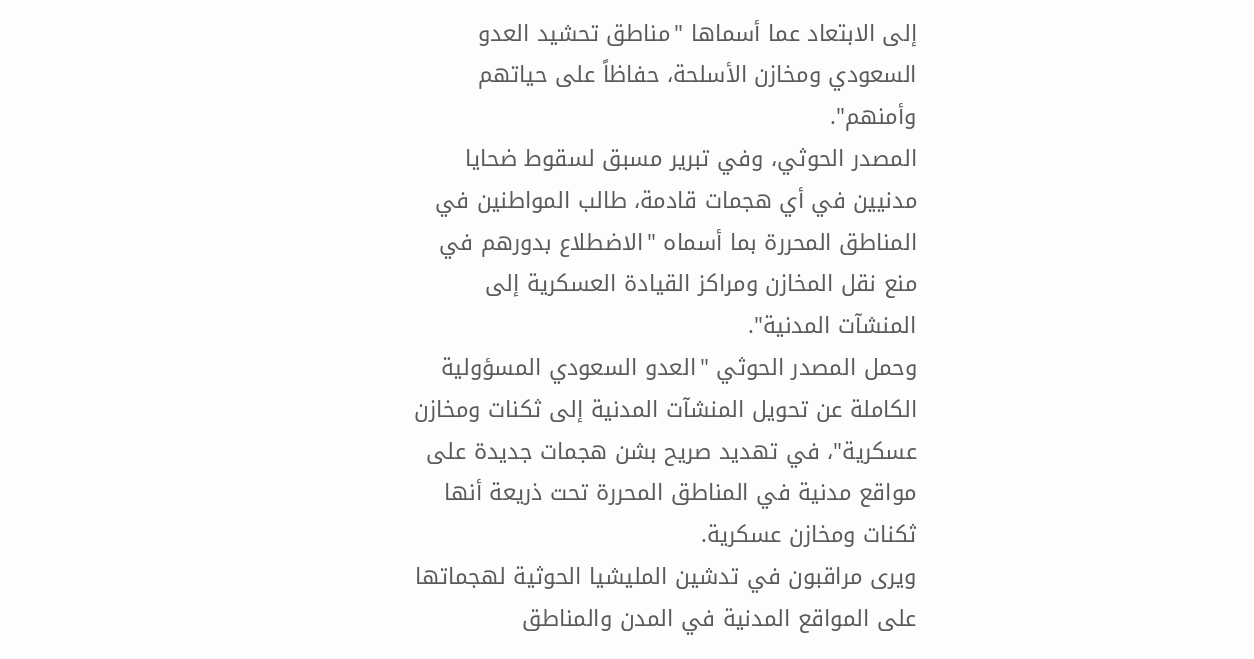إلى الابتعاد عما أسماها "مناطق تحشيد العدو السعودي ومخازن الأسلحة، حفاظاً على حياتهم وأمنهم".
المصدر الحوثي، وفي تبرير مسبق لسقوط ضحايا مدنيين في أي هجمات قادمة، طالب المواطنين في المناطق المحررة بما أسماه "الاضطلاع بدورهم في منع نقل المخازن ومراكز القيادة العسكرية إلى المنشآت المدنية".
وحمل المصدر الحوثي "العدو السعودي المسؤولية الكاملة عن تحويل المنشآت المدنية إلى ثكنات ومخازن عسكرية"، في تهديد صريح بشن هجمات جديدة على مواقع مدنية في المناطق المحررة تحت ذريعة أنها ثكنات ومخازن عسكرية.
ويرى مراقبون في تدشين المليشيا الحوثية لهجماتها على المواقع المدنية في المدن والمناطق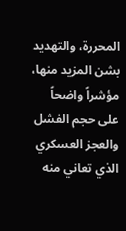المحررة، والتهديد بشن المزيد منها، مؤشراً واضحاً على حجم الفشل والعجز العسكري الذي تعاني منه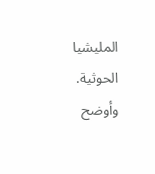المليشيا الحوثية.
وأوضح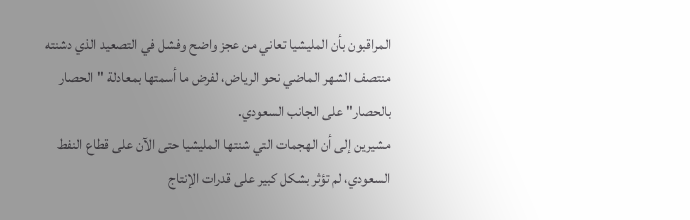المراقبون بأن المليشيا تعاني من عجز واضح وفشل في التصعيد الذي دشنته منتصف الشهر الماضي نحو الرياض، لفرض ما أسمتها بمعادلة "الحصار بالحصار" على الجانب السعودي.
مشيرين إلى أن الهجمات التي شنتها المليشيا حتى الآن على قطاع النفط السعودي، لم تؤثر بشكل كبير على قدرات الإنتاج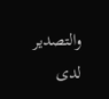والتصدير لدى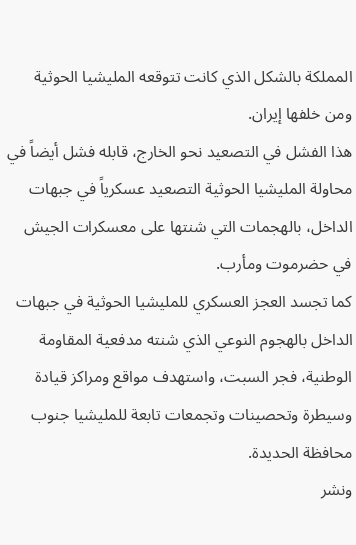المملكة بالشكل الذي كانت تتوقعه المليشيا الحوثية ومن خلفها إيران.
هذا الفشل في التصعيد نحو الخارج، قابله فشل أيضاً في محاولة المليشيا الحوثية التصعيد عسكرياً في جبهات الداخل، بالهجمات التي شنتها على معسكرات الجيش في حضرموت ومأرب.
كما تجسد العجز العسكري للمليشيا الحوثية في جبهات الداخل بالهجوم النوعي الذي شنته مدفعية المقاومة الوطنية، فجر السبت، واستهدف مواقع ومراكز قيادة وسيطرة وتحصينات وتجمعات تابعة للمليشيا جنوب محافظة الحديدة.
ونشر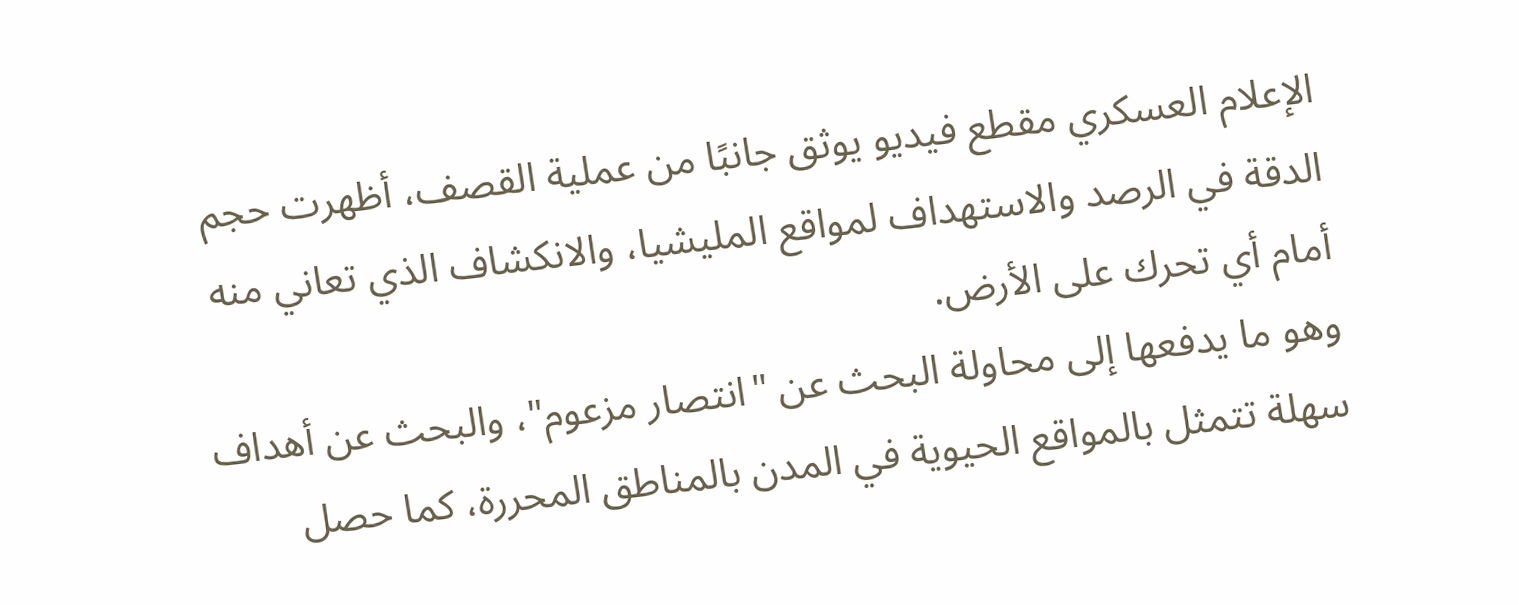الإعلام العسكري مقطع فيديو يوثق جانبًا من عملية القصف، أظهرت حجم الدقة في الرصد والاستهداف لمواقع المليشيا، والانكشاف الذي تعاني منه أمام أي تحرك على الأرض.
وهو ما يدفعها إلى محاولة البحث عن "انتصار مزعوم"، والبحث عن أهداف سهلة تتمثل بالمواقع الحيوية في المدن بالمناطق المحررة، كما حصل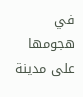في هجومها على مدينة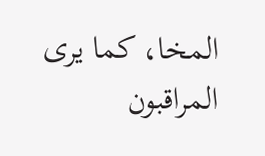المخا، كما يرى المراقبون